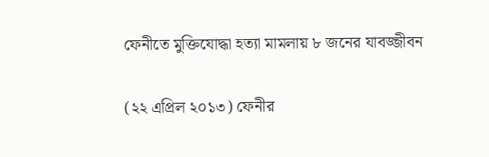ফেনীতে মুক্তিযোদ্ধা হত্যা মামলায় ৮ জনের যাবজ্জীবন

(২২ এপ্রিল ২০১৩) ফেনীর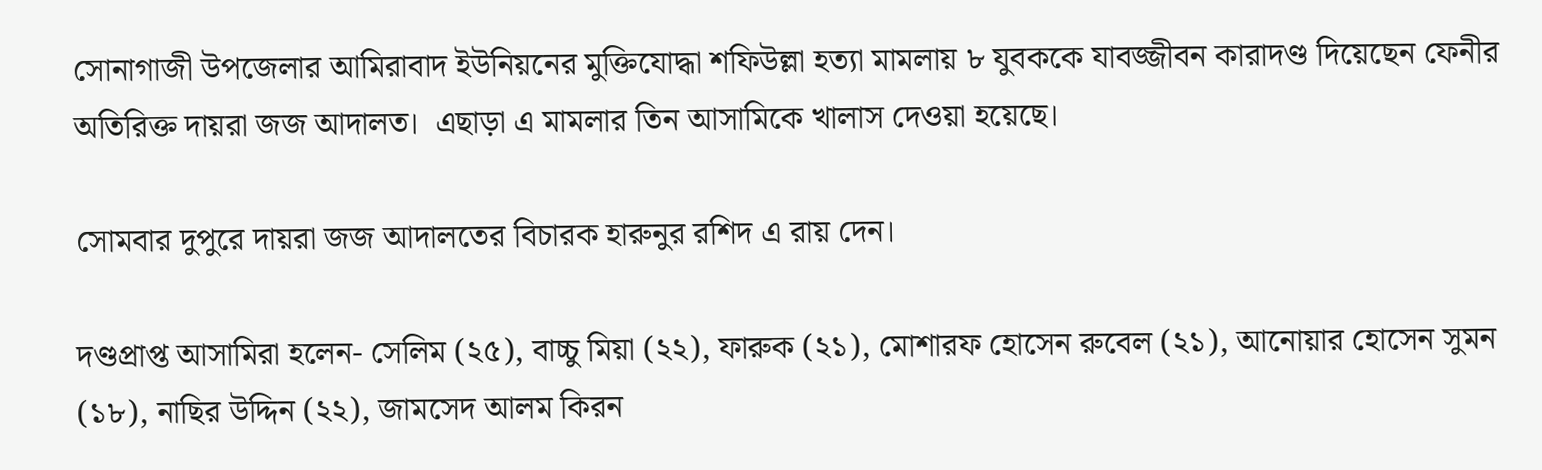সোনাগাজী উপজেলার আমিরাবাদ ইউনিয়নের মুক্তিযোদ্ধা শফিউল্লা হত্যা মামলায় ৮ যুবককে যাবজ্জীবন কারাদণ্ড দিয়েছেন ফেনীর অতিরিক্ত দায়রা জজ আদালত।  এছাড়া এ মামলার তিন আসামিকে খালাস দেওয়া হয়েছে।

সোমবার দুপুরে দায়রা জজ আদালতের বিচারক হারুনুর রশিদ এ রায় দেন।

দণ্ডপ্রাপ্ত আসামিরা হলেন- সেলিম (২৫), বাচ্চু মিয়া (২২), ফারুক (২১), মোশারফ হোসেন রুবেল (২১), আনোয়ার হোসেন সুমন (১৮), নাছির উদ্দিন (২২), জামসেদ আলম কিরন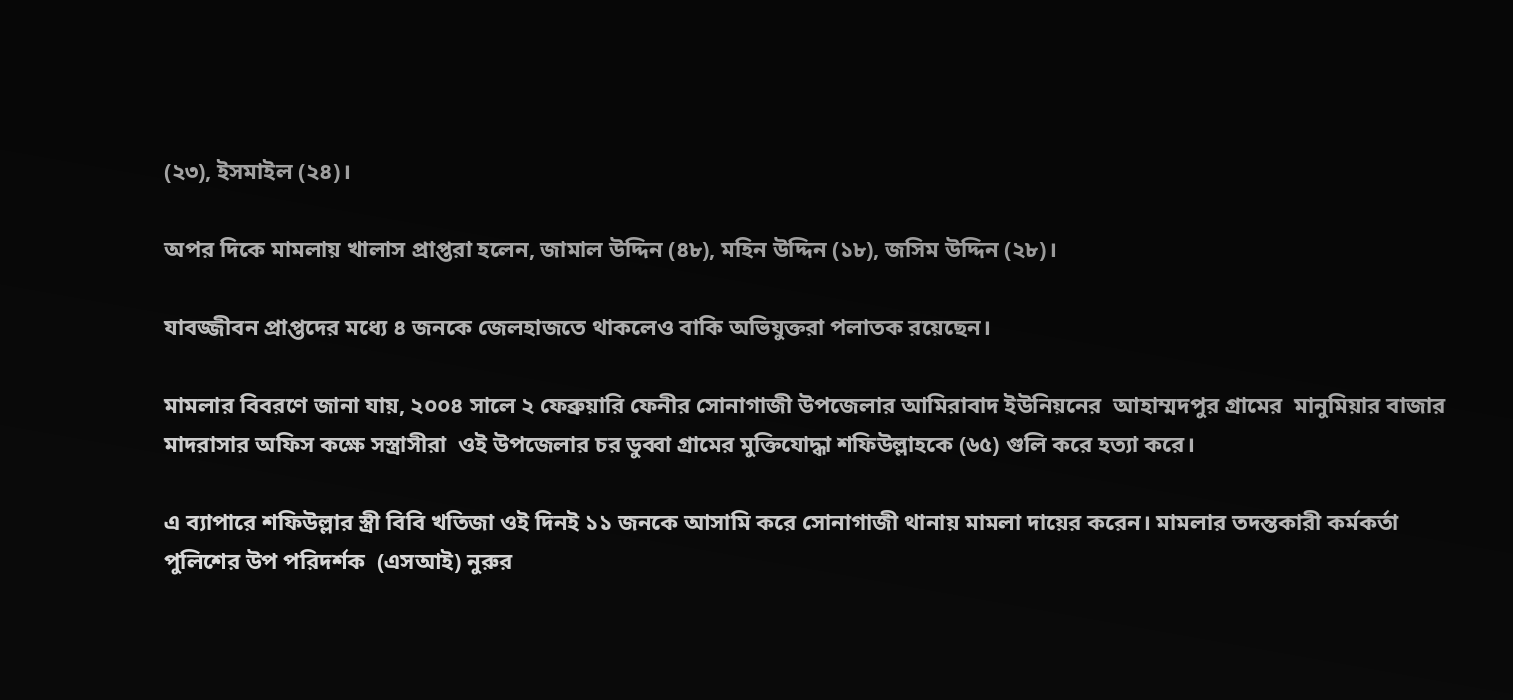(২৩), ইসমাইল (২৪)।

অপর দিকে মামলায় খালাস প্রাপ্তরা হলেন, জামাল উদ্দিন (৪৮), মহিন উদ্দিন (১৮), জসিম উদ্দিন (২৮)।

যাবজ্জীবন প্রাপ্তদের মধ্যে ৪ জনকে জেলহাজতে থাকলেও বাকি অভিযুক্তরা পলাতক রয়েছেন।

মামলার বিবরণে জানা যায়, ২০০৪ সালে ২ ফেব্রুয়ারি ফেনীর সোনাগাজী উপজেলার আমিরাবাদ ইউনিয়নের  আহাম্মদপুর গ্রামের  মানুমিয়ার বাজার মাদরাসার অফিস কক্ষে সস্ত্রাসীরা  ওই উপজেলার চর ডুব্বা গ্রামের মুক্তিযোদ্ধা শফিউল্লাহকে (৬৫) গুলি করে হত্যা করে।

এ ব্যাপারে শফিউল্লার স্ত্রী বিবি খতিজা ওই দিনই ১১ জনকে আসামি করে সোনাগাজী থানায় মামলা দায়ের করেন। মামলার তদন্তকারী কর্মকর্তা পুলিশের উপ পরিদর্শক  (এসআই) নুরুর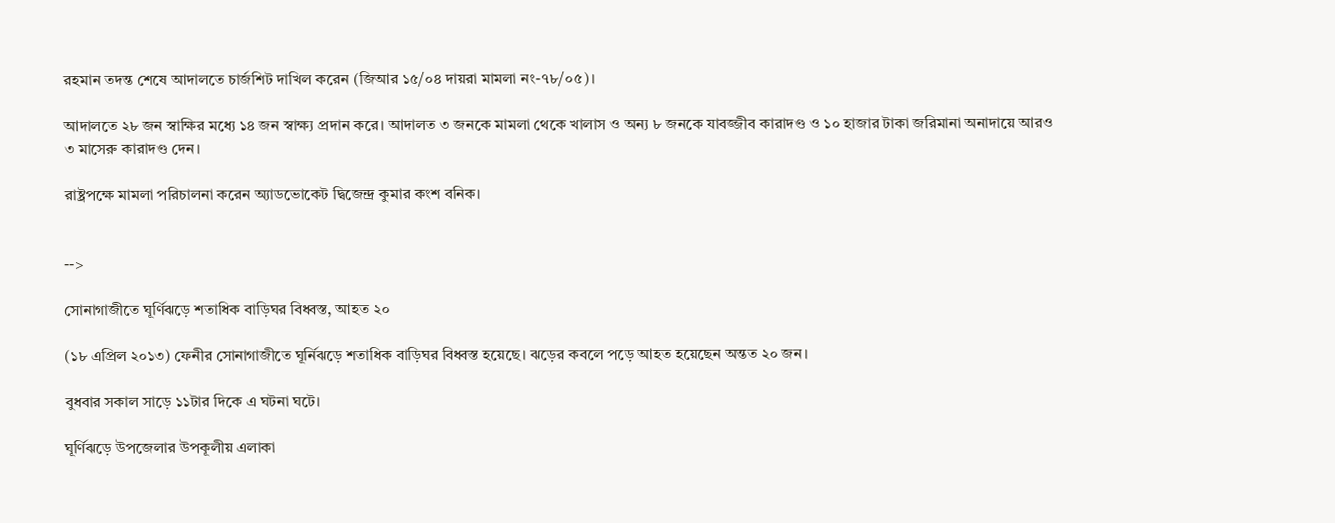রহমান তদন্ত শেষে আদালতে চার্জশিট দাখিল করেন (জিআর ১৫/০৪ দায়রা মামলা নং-৭৮/০৫)।

আদালতে ২৮ জন স্বাক্ষির মধ্যে ১৪ জন স্বাক্ষ্য প্রদান করে। আদালত ৩ জনকে মামলা থেকে খালাস ও অন্য ৮ জনকে যাবজ্জীব কারাদণ্ড ও ১০ হাজার টাকা জরিমানা অনাদায়ে আরও ৩ মাসেরু কারাদণ্ড দেন।

রাষ্ট্রপক্ষে মামলা পরিচালনা করেন অ্যাডভোকেট দ্বিজেন্দ্র কুমার কংশ বনিক।


-->

সোনাগাজীতে ঘূর্ণিঝড়ে শতাধিক বাড়িঘর বিধ্বস্ত, আহত ২০

(১৮ এপ্রিল ২০১৩) ফেনীর সোনাগাজীতে ঘূর্নিঝড়ে শতাধিক বাড়িঘর বিধ্বস্ত হয়েছে। ঝড়ের কবলে পড়ে আহত হয়েছেন অন্তত ২০ জন।

বুধবার সকাল সাড়ে ১১টার দিকে এ ঘটনা ঘটে।

ঘূর্ণিঝড়ে উপজেলার উপক‍ূলীয় এলাকা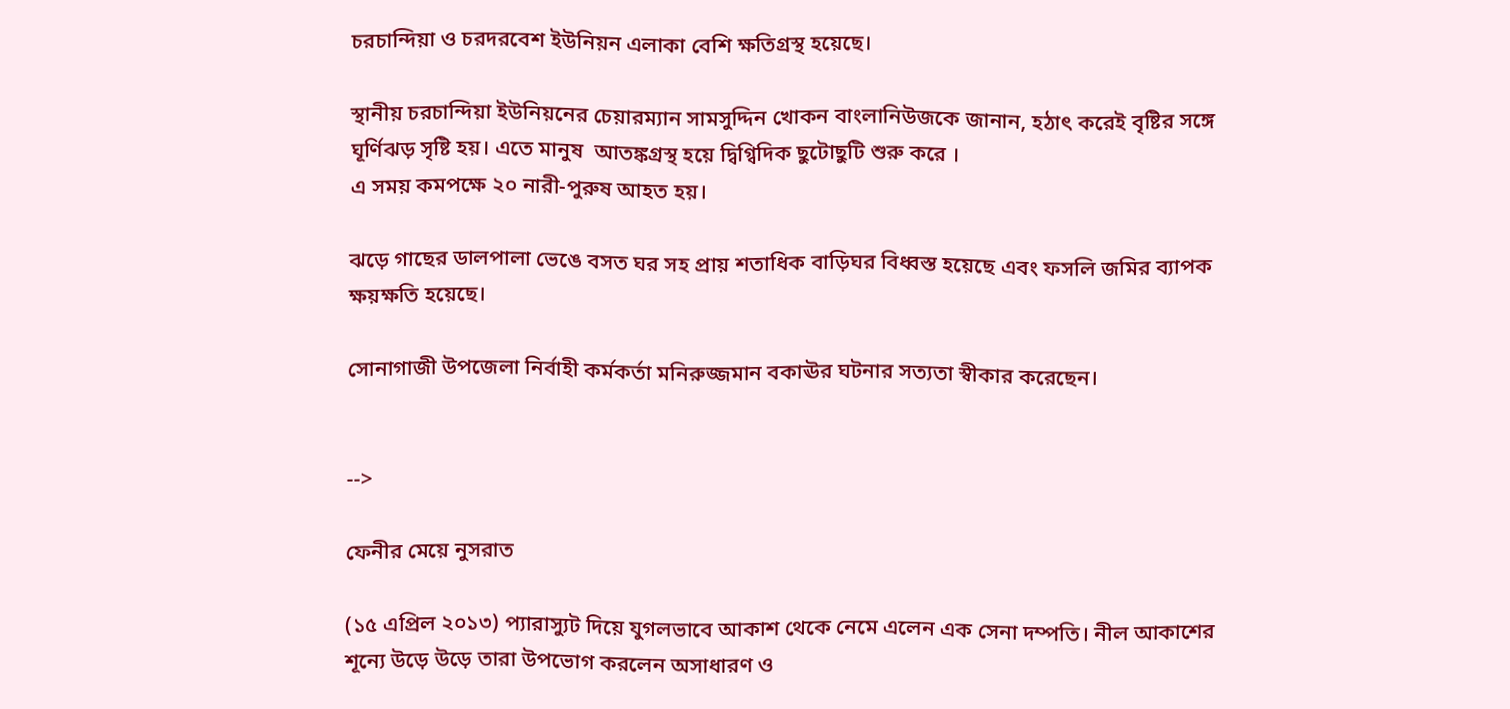চরচান্দিয়া ও চরদরবেশ ইউনিয়ন এলাকা বেশি ক্ষতিগ্রস্থ হয়েছে।

স্থানীয় চরচান্দিয়া ইউনিয়নের চেয়ারম্যান সামসুদ্দিন খোকন বাংলানিউজকে জানান, হঠা‍ৎ করেই বৃষ্টির সঙ্গে ঘূর্ণিঝড় সৃষ্টি হয়। এতে মানুষ  আতঙ্কগ্রস্থ হয়ে দ্বিগ্বিদিক ছুটোছুটি শুরু করে ।
এ সময় কমপক্ষে ২০ নারী-পুরুষ আহত হয়।

ঝড়ে গাছের ডালপালা ভেঙে বসত ঘর সহ প্রায় শতাধিক বাড়িঘর বিধ্বস্ত হয়েছে এবং ফসলি জমির ব্যাপক ক্ষয়ক্ষতি হয়েছে।

সোনাগাজী উপজেলা নির্বাহী কর্মকর্তা মনিরুজ্জমান বকাঊর ঘটনার সত্যতা স্বীকার করেছেন।


-->

ফেনীর মেয়ে নুসরাত

(১৫ এপ্রিল ২০১৩) প্যারাস্যুট দিয়ে যুগলভাবে আকাশ থেকে নেমে এলেন এক সেনা দম্পতি। নীল আকাশের শূন্যে উড়ে উড়ে তারা উপভোগ করলেন অসাধারণ ও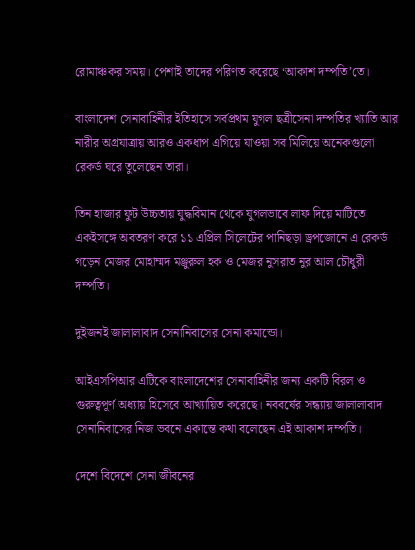রোমাঞ্চকর সময়। পেশাই তাদের পরিণত করেছে ‘আকাশ দম্পতি’তে।

বাংলাদেশ সেনাবাহিনীর ইতিহাসে সর্বপ্রথম যুগল ছত্রীসেনা দম্পতির খ্যাতি আর নারীর অগ্রযাত্রায় আরও একধাপ এগিয়ে যাওয়া সব মিলিয়ে অনেকগুলো রেকর্ড ঘরে তুলেছেন তারা।

তিন হাজার ফুট উচ্চতায় যুদ্ধবিমান থেকে যুগলভাবে লাফ দিয়ে মাটিতে একইসঙ্গে অবতরণ করে ১১ এপ্রিল সিলেটের পানিছড়া ড্রপজোনে এ রেকর্ড গড়েন মেজর মোহাম্মদ মঞ্জুরুল হক ও মেজর নুসরাত নুর আল চৌধুরী দম্পতি।

দুইজনই জালালাবাদ সেনানিবাসের সেনা কমান্ডো।

আইএসপিআর এটিকে বাংলাদেশের সেনাবাহিনীর জন্য একটি বিরল ও গুরুত্বপূর্ণ অধ্যায় হিসেবে আখ্যায়িত করেছে। নববর্ষের সন্ধ্যায় জালালাবাদ সেনানিবাসের নিজ ভবনে একান্তে কথা বলেছেন এই আকাশ দম্পতি।

দেশে বিদেশে সেনা জীবনের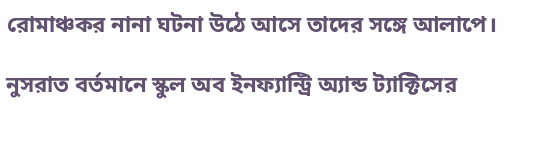রোমাঞ্চকর নানা ঘটনা উঠে আসে তাদের সঙ্গে আলাপে।

নুসরাত বর্তমানে স্কুল অব ইনফ্যান্ট্রি অ্যান্ড ট্যাক্টিসের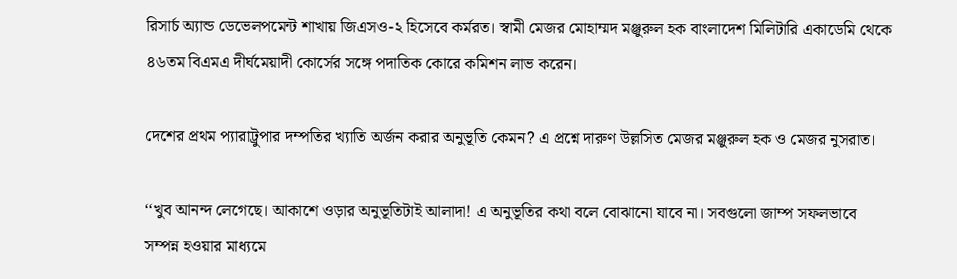রিসার্চ অ্যান্ড ডেভেলপমেন্ট শাখায় জিএসও-২ হিসেবে কর্মরত। স্বামী মেজর মোহাম্মদ মঞ্জুরুল হক বাংলাদেশ মিলিটারি একাডেমি থেকে ৪৬তম বিএমএ দীর্ঘমেয়াদী কোর্সের সঙ্গে পদাতিক কোরে কমিশন লাভ করেন।

দেশের প্রথম প্যারাট্রুপার দম্পতির খ্যাতি অর্জন করার অনুভূতি কেমন? এ প্রশ্নে দারুণ উল্লসিত মেজর মঞ্জুরুল হক ও মেজর নুসরাত।

‘‘খুব আনন্দ লেগেছে। আকাশে ওড়ার অনুভূতিটাই আলাদা! এ অনুভূতির কথা বলে বোঝানো যাবে না। সবগুলো জাম্প সফলভাবে সম্পন্ন হওয়ার মাধ্যমে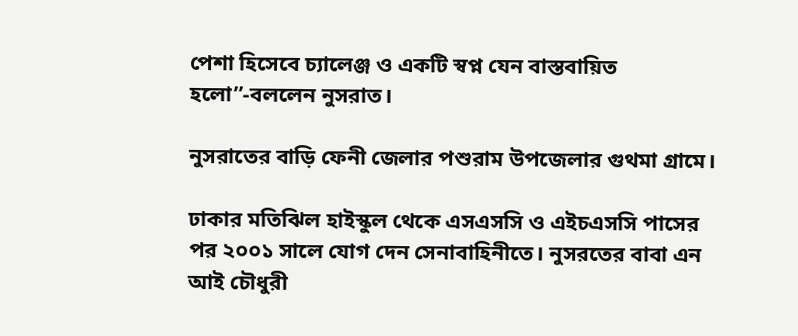পেশা হিসেবে চ্যালেঞ্জ ও একটি স্বপ্ন যেন বাস্তবায়িত হলো’’-বললেন নুসরাত।

নুসরাতের বাড়ি ফেনী জেলার পশুরাম উপজেলার গুথমা গ্রামে।

ঢাকার মতিঝিল হাইস্কুল থেকে এসএসসি ও এইচএসসি পাসের পর ২০০১ সালে যোগ দেন সেনাবাহিনীতে। নুসরতের বাবা এন আই চৌধুরী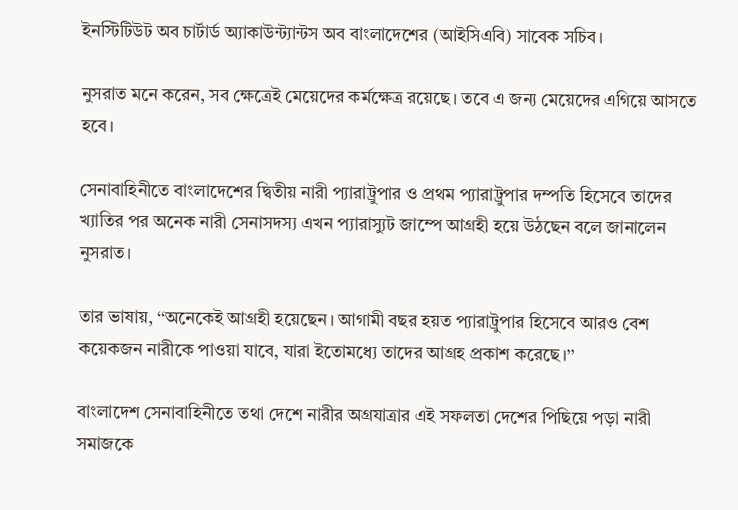ইনস্টিটিউট অব চার্টার্ড অ্যাকাউন্ট্যান্টস অব বাংলাদেশের (আইসিএবি) সাবেক সচিব।

নুসরাত মনে করেন, সব ক্ষেত্রেই মেয়েদের কর্মক্ষেত্র রয়েছে। তবে এ জন্য মেয়েদের এগিয়ে আসতে হবে।

সেনাবাহিনীতে বাংলাদেশের দ্বিতীয় নারী প্যারাট্রুপার ও প্রথম প্যারাট্রুপার দম্পতি হিসেবে তাদের খ্যাতির পর অনেক নারী সেনাসদস্য এখন প্যারাস্যুট জাম্পে আগ্রহী হয়ে উঠছেন বলে জানালেন নুসরাত।

তার ভাষায়, ‘‘অনেকেই আগ্রহী হয়েছেন। আগামী বছর হয়ত প্যারাট্রুপার হিসেবে আরও বেশ কয়েকজন নারীকে পাওয়া যাবে, যারা ইতোমধ্যে তাদের আগ্রহ প্রকাশ করেছে।’’

বাংলাদেশ সেনাবাহিনীতে তথা দেশে নারীর অগ্রযাত্রার এই সফলতা দেশের পিছিয়ে পড়া নারী সমাজকে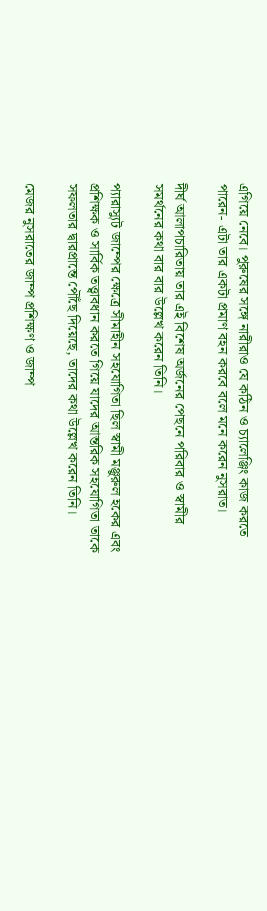এগিয়ে নেবে। পুরুষের সঙ্গে নারীরাও যে কঠিন ও চ্যালেঞ্জিং কাজ করতে পারেন- এটা তার একটা প্রমাণ বহন করবে বলে মনে করেন নুসরাত।

দীর্ঘ আলাপচারিতায় তার এই বিশেষ অর্জনের পেছনে পরিবার ও স্বামীর সমর্থনের কথা বার বার উল্লেখ করেন তিনি।

প্যারাস্যুট জাম্পের ক্ষেত্রে সীমাহীন সহযোগিতা ছিল স্বামী মঞ্জুরুল হকের এবং প্রশিক্ষক ও সার্বিক তত্ত্বাবধান করতে গিয়ে যাদের আন্তরিক সহযোগিতা তাকে সফলতার দ্বারপ্রান্তে পৌঁছে দিয়েছে, তাদের কথা উল্লেখ করেন তিনি।

মেজর নুসরাতের জাম্প প্রশিক্ষণ ও জাম্প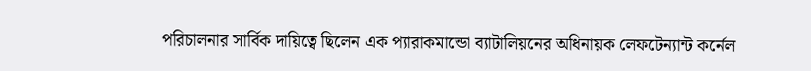পরিচালনার সার্বিক দায়িত্বে ছিলেন এক প্যারাকমান্ডো ব্যাটালিয়নের অধিনায়ক লেফটেন্যান্ট কর্নেল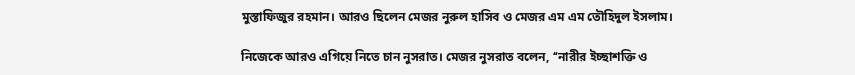মুস্তাফিজুর রহমান। আরও ছিলেন মেজর নুরুল হাসিব ও মেজর এম এম তৌহিদুল ইসলাম।

নিজেকে আরও এগিয়ে নিতে চান নুসরাত। মেজর নুসরাত বলেন, ‘‘নারীর ইচ্ছাশক্তি ও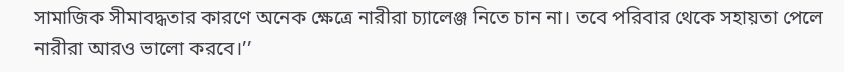সামাজিক সীমাবদ্ধতার কারণে অনেক ক্ষেত্রে নারীরা চ্যালেঞ্জ নিতে চান না। তবে পরিবার থেকে সহায়তা পেলে নারীরা আরও ভালো করবে।’’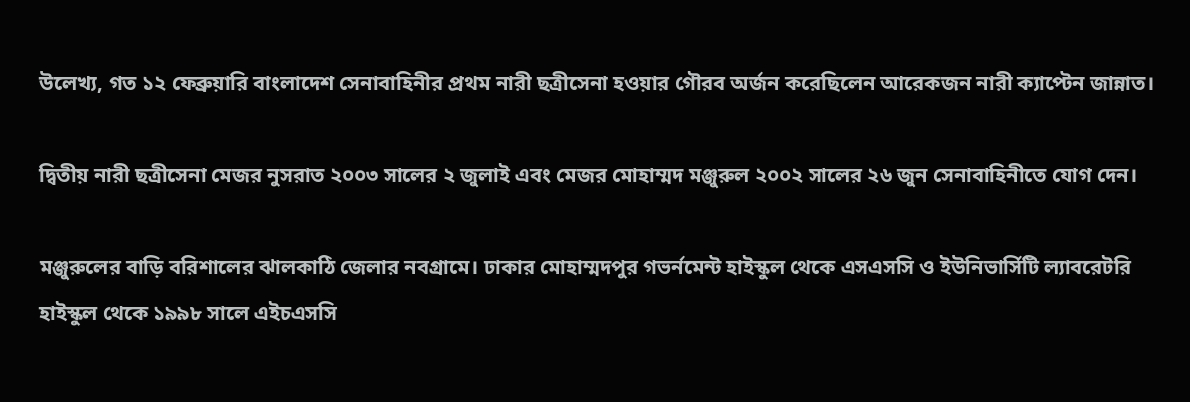উলেখ্য, গত ১২ ফেব্রুয়ারি বাংলাদেশ সেনাবাহিনীর প্রথম নারী ছত্রীসেনা হওয়ার গৌরব অর্জন করেছিলেন আরেকজন নারী ক্যাপ্টেন জান্নাত।

দ্বিতীয় নারী ছত্রীসেনা মেজর নুসরাত ২০০৩ সালের ২ জুলাই এবং মেজর মোহাম্মদ মঞ্জুরুল ২০০২ সালের ২৬ জুন সেনাবাহিনীতে যোগ দেন।

মঞ্জুরুলের বাড়ি বরিশালের ঝালকাঠি জেলার নবগ্রামে। ঢাকার মোহাম্মদপুর গভর্নমেন্ট হাইস্কুল থেকে এসএসসি ও ইউনিভার্সিটি ল্যাবরেটরি হাইস্কুল থেকে ১৯৯৮ সালে এইচএসসি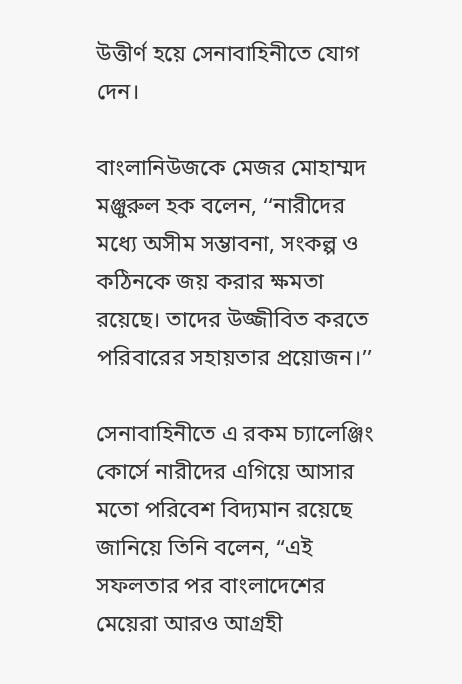উত্তীর্ণ হয়ে সেনাবাহিনীতে যোগ দেন।

বাংলানিউজকে মেজর মোহাম্মদ মঞ্জুরুল হক বলেন, ‘‘নারীদের মধ্যে অসীম সম্ভাবনা, সংকল্প ও কঠিনকে জয় করার ক্ষমতা রয়েছে। তাদের উজ্জীবিত করতে পরিবারের সহায়তার প্রয়োজন।’’

সেনাবাহিনীতে এ রকম চ্যালেঞ্জিং কোর্সে নারীদের এগিয়ে আসার মতো পরিবেশ বিদ্যমান রয়েছে জানিয়ে তিনি বলেন, “এই সফলতার পর বাংলাদেশের মেয়েরা আরও আগ্রহী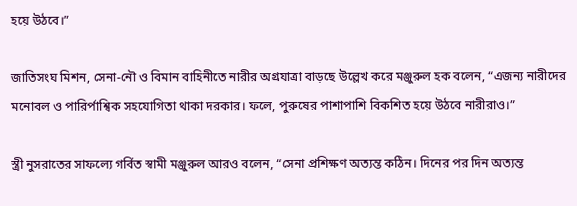হয়ে উঠবে।”

জাতিসংঘ মিশন, সেনা-নৌ ও বিমান বাহিনীতে নারীর অগ্রযাত্রা বাড়ছে উল্লেখ করে মঞ্জুরুল হক বলেন, “এজন্য নারীদের মনোবল ও পারির্পাশ্বিক সহযোগিতা থাকা দরকার। ফলে, পুরুষের পাশাপাশি বিকশিত হয়ে উঠবে নারীরাও।”

স্ত্রী নুসরাতের সাফল্যে গর্বিত স্বামী মঞ্জুরুল আরও বলেন, “সেনা প্রশিক্ষণ অত্যন্ত কঠিন। দিনের পর দিন অত্যন্ত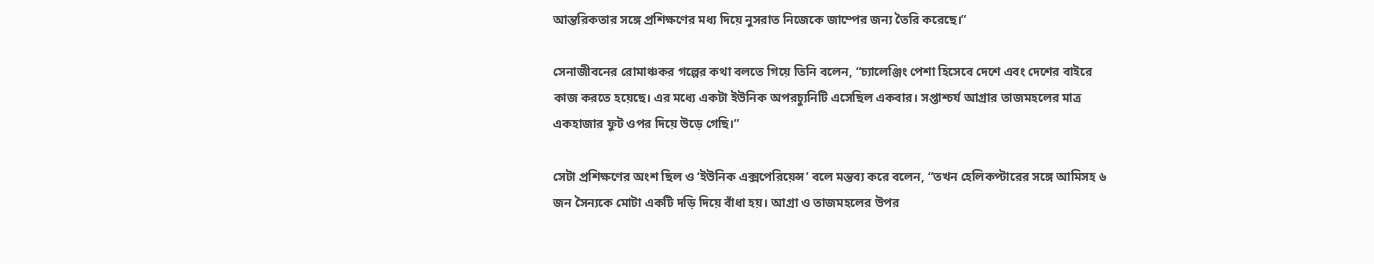আন্তরিকতার সঙ্গে প্রশিক্ষণের মধ্য দিয়ে নুসরাত নিজেকে জাম্পের জন্য তৈরি করেছে।”

সেনাজীবনের রোমাঞ্চকর গল্পের কথা বলতে গিয়ে তিনি বলেন, “চ্যালেঞ্জিং পেশা হিসেবে দেশে এবং দেশের বাইরে কাজ করতে হয়েছে। এর মধ্যে একটা ইউনিক অপরচ্যুনিটি এসেছিল একবার। সপ্তাশ্চর্য আগ্রার তাজমহলের মাত্র একহাজার ফুট ওপর দিয়ে উড়ে গেছি।”

সেটা প্রশিক্ষণের অংশ ছিল ও ‘ইউনিক এক্সপেরিয়েন্স’ বলে মন্তব্য করে বলেন, “তখন হেলিকপ্টারের সঙ্গে আমিসহ ৬ জন সৈন্যকে মোটা একটি দড়ি দিয়ে বাঁধা হয়। আগ্রা ও তাজমহলের উপর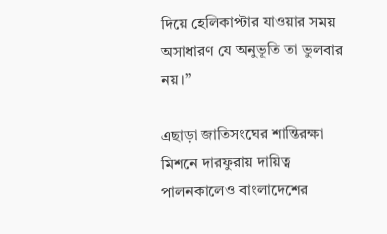দিয়ে হেলিকাপ্টার যাওয়ার সময় অসাধারণ যে অনুভূতি তা ভুলবার নয়।”

এছাড়া জাতিসংঘের শান্তিরক্ষা মিশনে দারফুরায় দায়িত্ব পালনকালেও বাংলাদেশের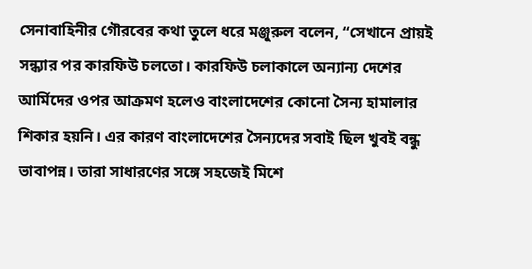সেনাবাহিনীর গৌরবের কথা তুলে ধরে মঞ্জুরুল বলেন, “সেখানে প্রায়ই সন্ধ্যার পর কারফিউ চলতো। কারফিউ চলাকালে অন্যান্য দেশের আর্মিদের ওপর আক্রমণ হলেও বাংলাদেশের কোনো সৈন্য হামালার শিকার হয়নি। এর কারণ বাংলাদেশের সৈন্যদের সবাই ছিল খুবই বন্ধু ভাবাপন্ন। তারা সাধারণের সঙ্গে সহজেই মিশে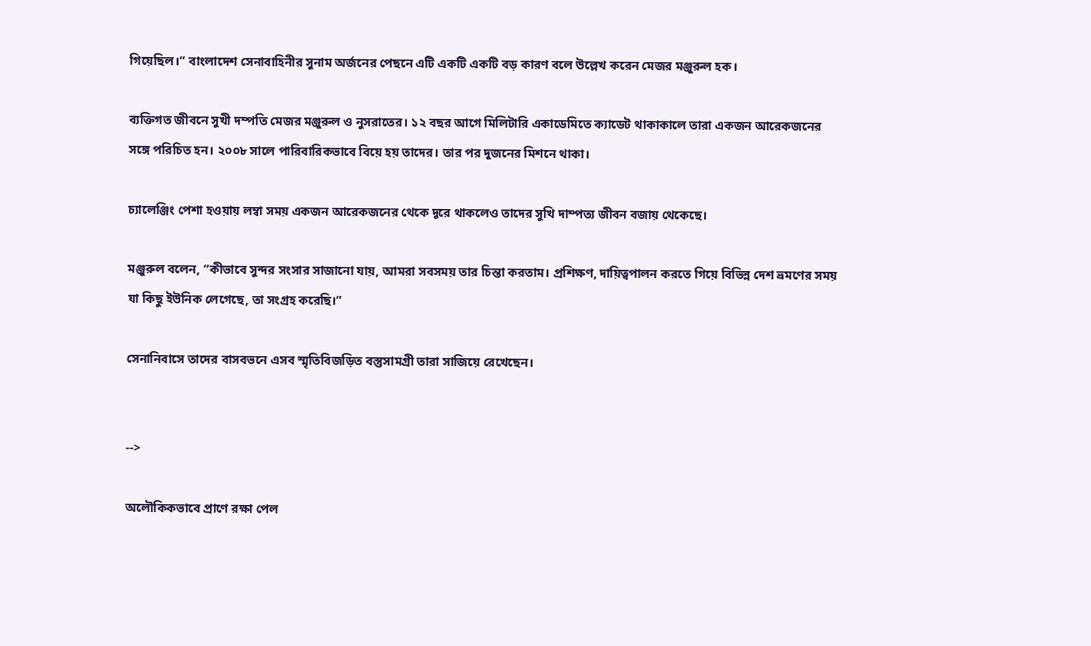গিয়েছিল।” বাংলাদেশ সেনাবাহিনীর সুনাম অর্জনের পেছনে এটি একটি একটি বড় কারণ বলে উল্লেখ করেন মেজর মঞ্জুরুল হক।

ব্যক্তিগত জীবনে সুখী দম্পতি মেজর মঞ্জুরুল ও নুসরাতের। ১২ বছর আগে মিলিটারি একাডেমিতে ক্যাডেট থাকাকালে তারা একজন আরেকজনের সঙ্গে পরিচিত হন। ২০০৮ সালে পারিবারিকভাবে বিয়ে হয় তাদের। তার পর দুজনের মিশনে থাকা।

চ্যালেঞ্জিং পেশা হওয়ায় লম্বা সময় একজন আরেকজনের থেকে দূরে থাকলেও তাদের সুখি দাম্পত্য জীবন বজায় থেকেছে।

মঞ্জুরুল বলেন, “কীভাবে সুন্দর সংসার সাজানো যায়, আমরা সবসময় তার চিন্তা করতাম। প্রশিক্ষণ, দায়িত্বপালন করতে গিয়ে বিভিন্ন দেশ ভ্রমণের সময় যা কিছু ইউনিক লেগেছে, তা সংগ্রহ করেছি।”

সেনানিবাসে তাদের বাসবভনে এসব স্মৃতিবিজড়িত বস্তুসামগ্রী তারা সাজিয়ে রেখেছেন।


-->

অলৌকিকভাবে প্রাণে রক্ষা পেল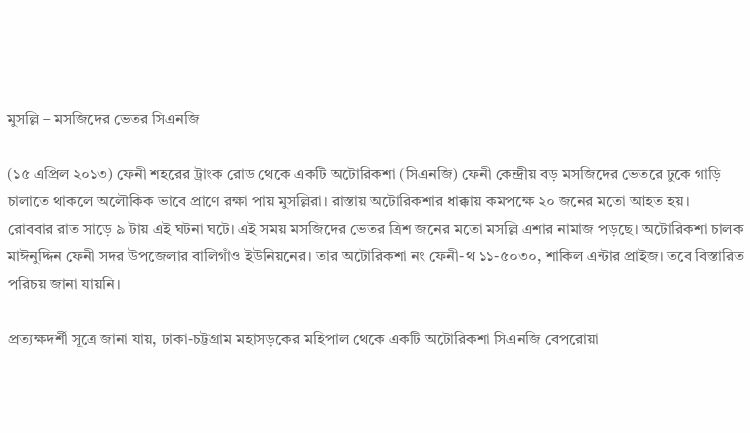মুসল্লি – মসজিদের ভেতর সিএনজি

(১৫ এপ্রিল ২০১৩) ফেনী শহরের ট্রাংক রোড থেকে একটি অটোরিকশা (সিএনজি) ফেনী কেন্দ্রীয় বড় মসজিদের ভেতরে ঢুকে গাড়ি চালাতে থাকলে অলৌকিক ভাবে প্রাণে রক্ষা পায় মুসল্লিরা। রাস্তায় অটোরিকশার ধাক্কায় কমপক্ষে ২০ জনের মতো আহত হয়।
রোববার রাত সাড়ে ৯ টায় এই ঘটনা ঘটে। এই সময় মসজিদের ভেতর ত্রিশ জনের মতো মসল্লি এশার নামাজ পড়ছে। অটোরিকশা চালক মাঈনুদ্দিন ফেনী সদর উপজেলার বালিগাঁও ইউনিয়নের। তার অটোরিকশা নং ফেনী-থ ১১-৫০৩০, শাকিল এন্টার প্রাইজ। তবে বিস্তারিত পরিচয় জানা যায়নি।

প্রত্যক্ষদর্শী সূত্রে জানা যায়, ঢাকা-চট্টগ্রাম মহাসড়কের মহিপাল থেকে একটি অটোরিকশা সিএনজি বেপরোয়া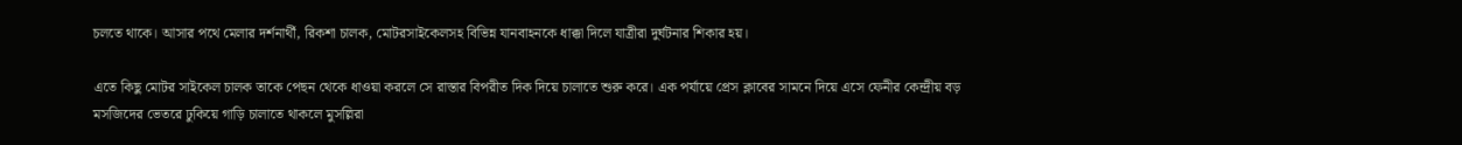চলতে থাকে। আসার পথে মেলার দর্শনার্থী, রিকশা চালক, মোটরসাইকেলসহ বিভিন্ন যানবাহনকে ধাক্কা দিলে যাত্রীরা দুর্ঘটনার শিকার হয়।

এতে কিছু মোটর সাইকেল চালক তাকে পেছন থেকে ধাওয়া করলে সে রাস্তার বিপরীত দিক দিয়ে চালাতে শুরু করে। এক পর্যায়ে প্রেস ক্লাবের সামনে দিয়ে এসে ফেনীর কেন্দ্রীয় বড় মসজিদের ভেতরে ঢুকিয়ে গাড়ি চালাতে থাকলে মুসল্লিরা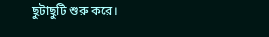ছুটাছুটি শুরু করে।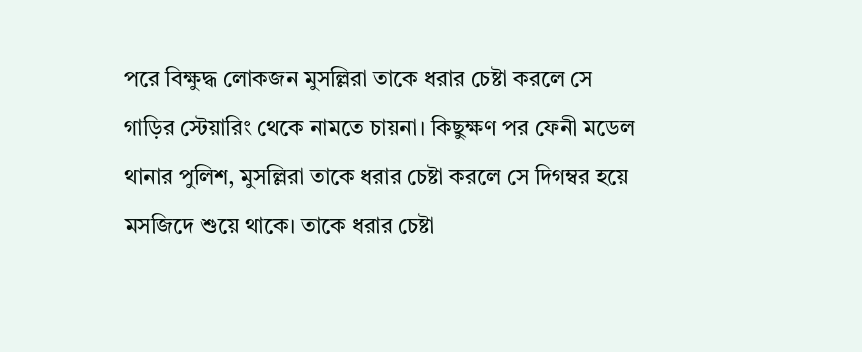পরে বিক্ষুদ্ধ লোকজন মুসল্লিরা তাকে ধরার চেষ্টা করলে সে গাড়ির স্টেয়ারিং থেকে নামতে চায়না। কিছুক্ষণ পর ফেনী মডেল থানার পুলিশ, মুসল্লিরা তাকে ধরার চেষ্টা করলে সে দিগম্বর হয়ে মসজিদে শুয়ে থাকে। তাকে ধরার চেষ্টা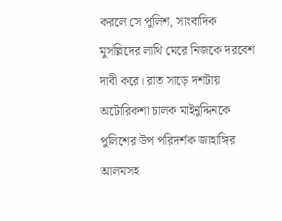করলে সে পুলিশ, সাংবাদিক মুসল্লিদের লাথি মেরে নিজকে দরবেশ দাবী করে। রাত সাড়ে দশটায় অটোরিকশা চালক মাইনুদ্দিনকে পুলিশের উপ পরিদর্শক জাহাঙ্গির আলমসহ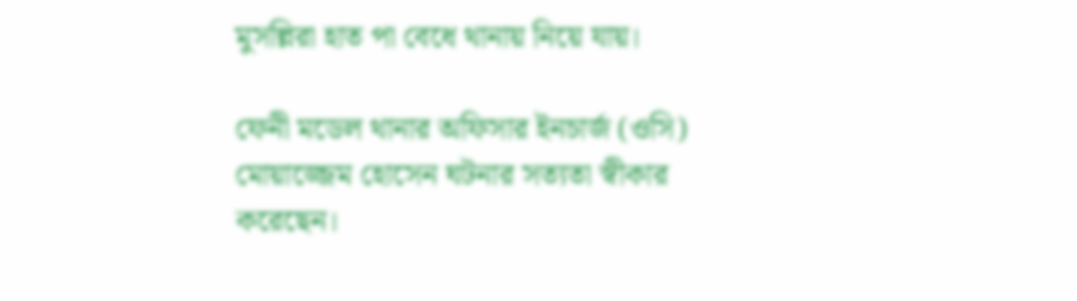মুসল্লিরা হাত পা বেধে থানায় নিয়ে যায়।

ফেনী মডেল থানার অফিসার ইনচার্জ (ওসি) মোয়াজ্জেম হোসেন ঘটনার সত্যতা স্বীকার করেছেন।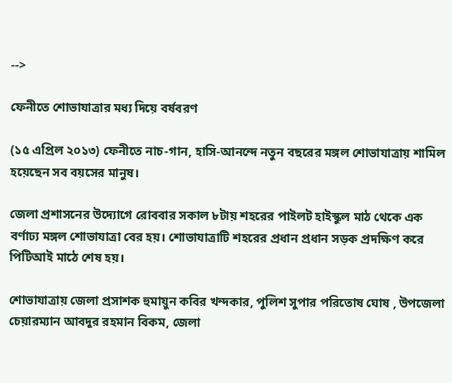-->

ফেনীতে শোভাযাত্রার মধ্য দিয়ে বর্ষবরণ

(১৫ এপ্রিল ২০১৩) ফেনীতে নাচ-গান, হাসি-আনন্দে নতুন বছরের মঙ্গল শোভাযাত্রায় শামিল হয়েছেন সব বয়সের মানুষ।

জেলা প্রশাসনের উদ্যোগে রোববার সকাল ৮টায় শহরের পাইলট হাইস্কুল মাঠ থেকে এক বর্ণাঢ্য মঙ্গল শোভাযাত্রা বের হয়। শোভাযাত্রাটি শহরের প্রধান প্রধান সড়ক প্রদক্ষিণ করে পিটিআই মাঠে শেষ হয়।

শোভাযাত্রায় জেলা প্রসাশক হুমায়ুন কবির খন্দকার, পুলিশ সুপার পরিতোষ ঘোষ , উপজেলা চেয়ারম্যান আবদুর রহমান বিকম, জেলা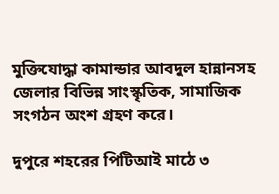মুক্তিযোদ্ধা কামান্ডার আবদুল হান্নানসহ জেলার বিভিন্ন সাংস্কৃতিক, সামাজিক সংগঠন অংশ গ্রহণ করে।

দুপুরে শহরের পিটিআই মাঠে ৩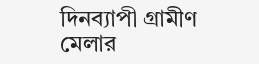দিনব্যাপী গ্রামীণ মেলার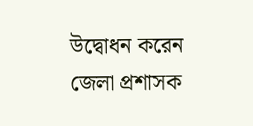উদ্বোধন করেন জেলা প্রশাসক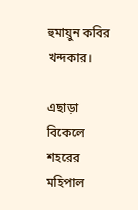হুমায়ুন কবির খন্দকার।

এছাড়া বিকেলে শহরের মহিপাল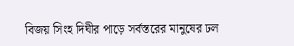বিজয় সিংহ দিঘীর পাড়ে সর্বস্তরের মানুষের ঢল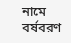নামে বর্ষবরণ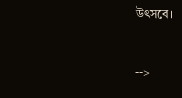উৎসবে।


-->